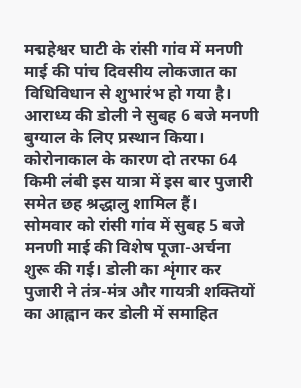मद्महेश्वर घाटी के रांसी गांव में मनणी माई की पांच दिवसीय लोकजात का विधिविधान से शुभारंभ हो गया है। आराध्य की डोली ने सुबह 6 बजे मनणी बुग्याल के लिए प्रस्थान किया। कोरोनाकाल के कारण दो तरफा 64 किमी लंबी इस यात्रा में इस बार पुजारी समेत छह श्रद्धालु शामिल हैं।
सोमवार को रांसी गांव में सुबह 5 बजे मनणी माई की विशेष पूजा-अर्चना शुरू की गई। डोली का शृंगार कर पुजारी ने तंत्र-मंत्र और गायत्री शक्तियों का आह्वान कर डोली में समाहित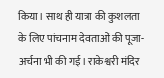किया। साथ ही यात्रा की कुशलता के लिए पांचनाम देवताओं की पूजा-अर्चना भी की गई। राकेश्वरी मंदिर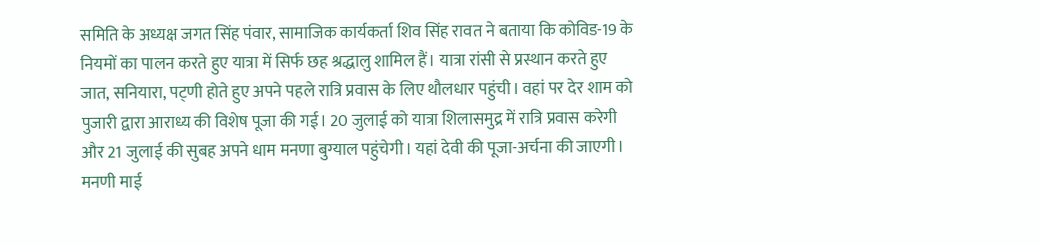समिति के अध्यक्ष जगत सिंह पंवार, सामाजिक कार्यकर्ता शिव सिंह रावत ने बताया कि कोविड-19 के नियमों का पालन करते हुए यात्रा में सिर्फ छह श्रद्धालु शामिल हैं। यात्रा रांसी से प्रस्थान करते हुए जात, सनियारा, पट्णी होते हुए अपने पहले रात्रि प्रवास के लिए थौलधार पहुंची। वहां पर देर शाम को पुजारी द्वारा आराध्य की विशेष पूजा की गई। 20 जुलाई को यात्रा शिलासमुद्र में रात्रि प्रवास करेगी और 21 जुलाई की सुबह अपने धाम मनणा बुग्याल पहुंचेगी। यहां देवी की पूजा-अर्चना की जाएगी। मनणी माई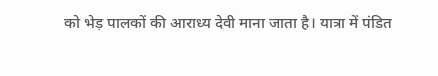को भेड़ पालकों की आराध्य देवी माना जाता है। यात्रा में पंडित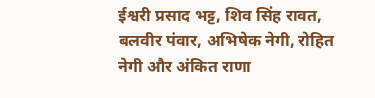ईश्वरी प्रसाद भट्ट, शिव सिंह रावत, बलवीर पंवार, अभिषेक नेगी, रोहित नेगी और अंकित राणा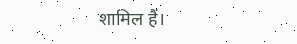शामिल हैं।